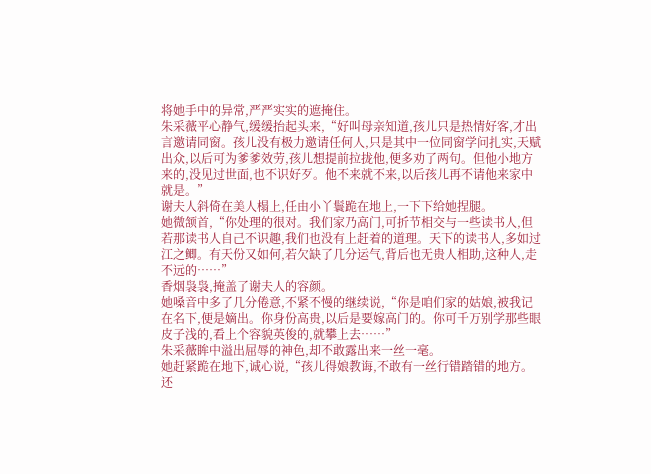将她手中的异常,严严实实的遮掩住。
朱采薇平心静气,缓缓抬起头来,“好叫母亲知道,孩儿只是热情好客,才出言邀请同窗。孩儿没有极力邀请任何人,只是其中一位同窗学问扎实,天赋出众,以后可为爹爹效劳,孩儿想提前拉拢他,便多劝了两句。但他小地方来的,没见过世面,也不识好歹。他不来就不来,以后孩儿再不请他来家中就是。”
谢夫人斜倚在美人榻上,任由小丫鬟跪在地上,一下下给她捏腿。
她微颔首,“你处理的很对。我们家乃高门,可折节相交与一些读书人,但若那读书人自己不识趣,我们也没有上赶着的道理。天下的读书人,多如过江之鲫。有天份又如何,若欠缺了几分运气,背后也无贵人相助,这种人,走不远的……”
香烟袅袅,掩盖了谢夫人的容颜。
她嗓音中多了几分倦意,不紧不慢的继续说,“你是咱们家的姑娘,被我记在名下,便是嫡出。你身份高贵,以后是要嫁高门的。你可千万别学那些眼皮子浅的,看上个容貌英俊的,就攀上去……”
朱采薇眸中溢出屈辱的神色,却不敢露出来一丝一毫。
她赶紧跪在地下,诚心说,“孩儿得娘教诲,不敢有一丝行错踏错的地方。还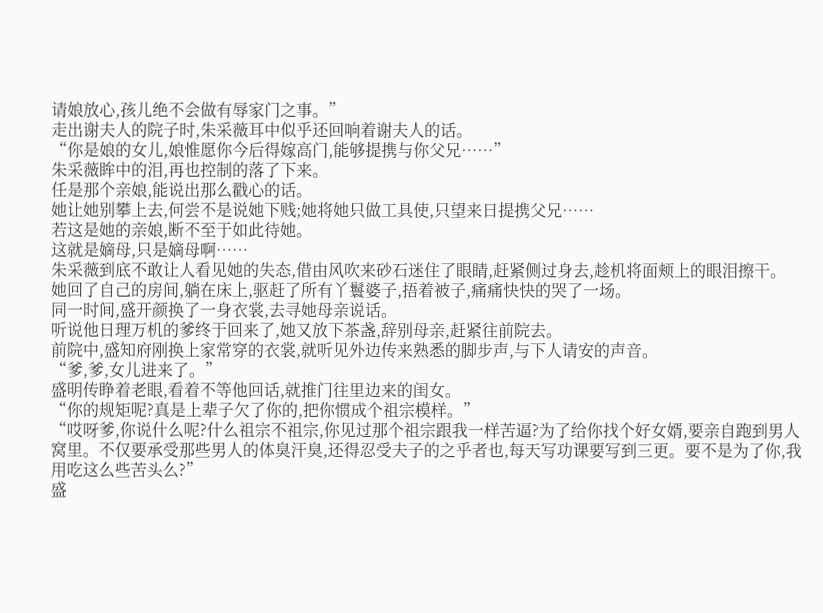请娘放心,孩儿绝不会做有辱家门之事。”
走出谢夫人的院子时,朱采薇耳中似乎还回响着谢夫人的话。
“你是娘的女儿,娘惟愿你今后得嫁高门,能够提携与你父兄……”
朱采薇眸中的泪,再也控制的落了下来。
任是那个亲娘,能说出那么戳心的话。
她让她别攀上去,何尝不是说她下贱;她将她只做工具使,只望来日提携父兄……
若这是她的亲娘,断不至于如此待她。
这就是嫡母,只是嫡母啊……
朱采薇到底不敢让人看见她的失态,借由风吹来砂石迷住了眼睛,赶紧侧过身去,趁机将面颊上的眼泪擦干。
她回了自己的房间,躺在床上,驱赶了所有丫鬟婆子,捂着被子,痛痛快快的哭了一场。
同一时间,盛开颜换了一身衣裳,去寻她母亲说话。
听说他日理万机的爹终于回来了,她又放下茶盏,辞别母亲,赶紧往前院去。
前院中,盛知府刚换上家常穿的衣裳,就听见外边传来熟悉的脚步声,与下人请安的声音。
“爹,爹,女儿进来了。”
盛明传睁着老眼,看着不等他回话,就推门往里边来的闺女。
“你的规矩呢?真是上辈子欠了你的,把你惯成个祖宗模样。”
“哎呀爹,你说什么呢?什么祖宗不祖宗,你见过那个祖宗跟我一样苦逼?为了给你找个好女婿,要亲自跑到男人窝里。不仅要承受那些男人的体臭汗臭,还得忍受夫子的之乎者也,每天写功课要写到三更。要不是为了你,我用吃这么些苦头么?”
盛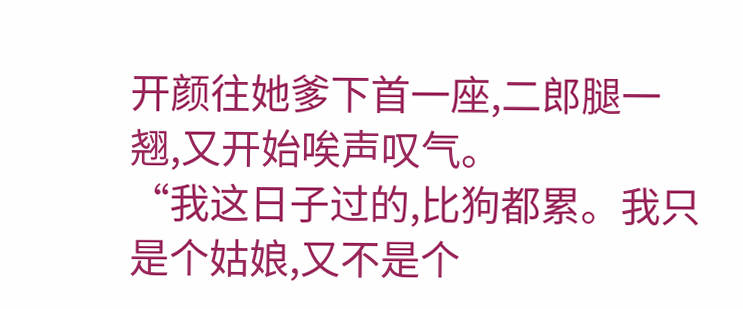开颜往她爹下首一座,二郎腿一翘,又开始唉声叹气。
“我这日子过的,比狗都累。我只是个姑娘,又不是个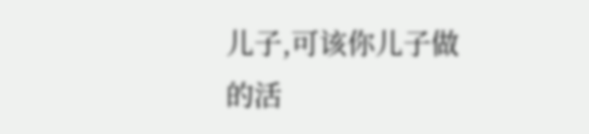儿子,可该你儿子做的活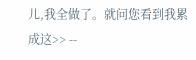儿,我全做了。就问您看到我累成这>> --